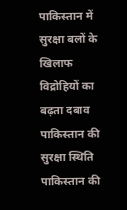पाकिस्तान में सुरक्षा बलों के खिलाफ विद्रोहियों का बढ़ता दबाव
पाकिस्तान की सुरक्षा स्थिति
पाकिस्तान की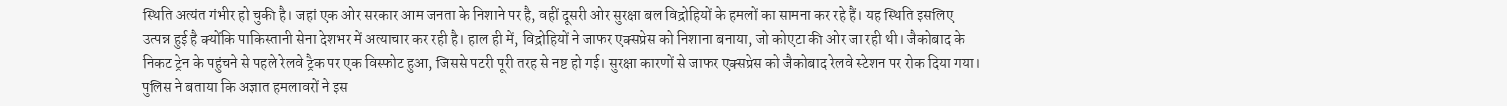स्थिति अत्यंत गंभीर हो चुकी है। जहां एक ओर सरकार आम जनता के निशाने पर है, वहीं दूसरी ओर सुरक्षा बल विद्रोहियों के हमलों का सामना कर रहे हैं। यह स्थिति इसलिए उत्पन्न हुई है क्योंकि पाकिस्तानी सेना देशभर में अत्याचार कर रही है। हाल ही में, विद्रोहियों ने जाफर एक्सप्रेस को निशाना बनाया, जो कोएटा की ओर जा रही थी। जैकोबाद के निकट ट्रेन के पहुंचने से पहले रेलवे ट्रैक पर एक विस्फोट हुआ, जिससे पटरी पूरी तरह से नष्ट हो गई। सुरक्षा कारणों से जाफर एक्सप्रेस को जैकोबाद रेलवे स्टेशन पर रोक दिया गया। पुलिस ने बताया कि अज्ञात हमलावरों ने इस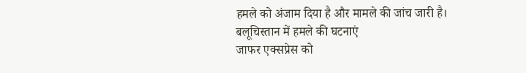हमले को अंजाम दिया है और मामले की जांच जारी है।
बलूचिस्तान में हमले की घटनाएं
जाफर एक्सप्रेस को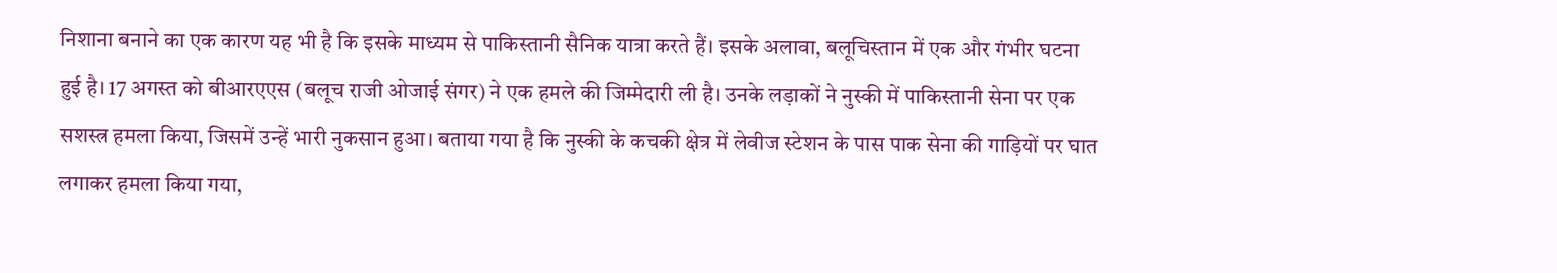निशाना बनाने का एक कारण यह भी है कि इसके माध्यम से पाकिस्तानी सैनिक यात्रा करते हैं। इसके अलावा, बलूचिस्तान में एक और गंभीर घटना हुई है। 17 अगस्त को बीआरएएस (बलूच राजी ओजाई संगर) ने एक हमले की जिम्मेदारी ली है। उनके लड़ाकों ने नुस्की में पाकिस्तानी सेना पर एक सशस्त्र हमला किया, जिसमें उन्हें भारी नुकसान हुआ। बताया गया है कि नुस्की के कचकी क्षेत्र में लेवीज स्टेशन के पास पाक सेना की गाड़ियों पर घात लगाकर हमला किया गया,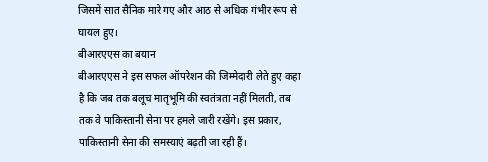जिसमें सात सैनिक मारे गए और आठ से अधिक गंभीर रूप से घायल हुए।
बीआरएएस का बयान
बीआरएएस ने इस सफल ऑपरेशन की जिम्मेदारी लेते हुए कहा है कि जब तक बलूच मातृभूमि की स्वतंत्रता नहीं मिलती, तब तक वे पाकिस्तानी सेना पर हमले जारी रखेंगे। इस प्रकार, पाकिस्तानी सेना की समस्याएं बढ़ती जा रही हैं।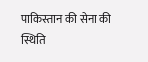पाकिस्तान की सेना की स्थिति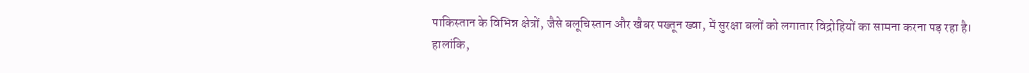पाकिस्तान के विभिन्न क्षेत्रों, जैसे बलूचिस्तान और खैबर पख्तून ख्वा, में सुरक्षा बलों को लगातार विद्रोहियों का सामना करना पड़ रहा है। हालांकि,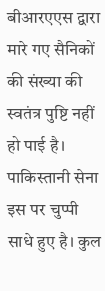बीआरएएस द्वारा मारे गए सैनिकों की संख्या की स्वतंत्र पुष्टि नहीं हो पाई है। पाकिस्तानी सेना इस पर चुप्पी साधे हुए है। कुल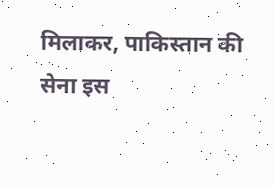मिलाकर, पाकिस्तान की सेना इस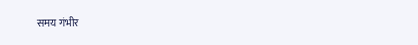समय गंभीर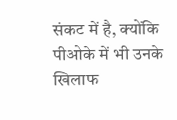संकट में है, क्योंकि पीओके में भी उनके खिलाफ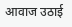आवाज उठाई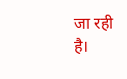जा रही है।